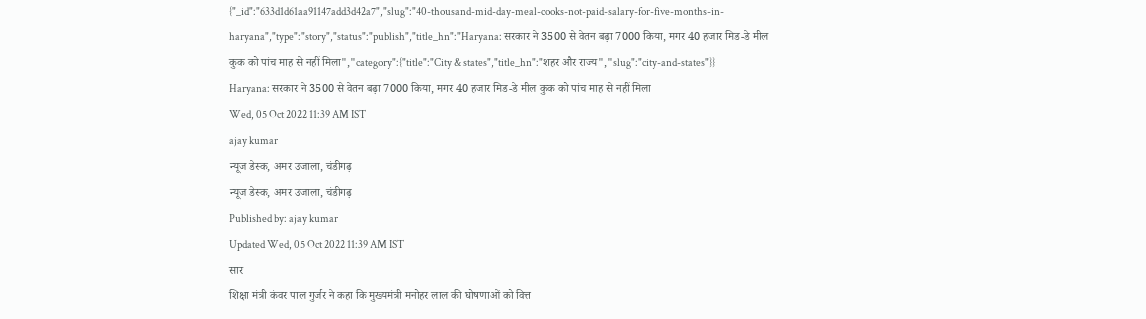{"_id":"633d1d61aa91147add3d42a7","slug":"40-thousand-mid-day-meal-cooks-not-paid-salary-for-five-months-in-haryana","type":"story","status":"publish","title_hn":"Haryana: सरकार ने 3500 से वेतन बढ़ा 7000 किया, मगर 40 हजार मिड-डे मील कुक को पांच माह से नहीं मिला","category":{"title":"City & states","title_hn":"शहर और राज्य","slug":"city-and-states"}}
Haryana: सरकार ने 3500 से वेतन बढ़ा 7000 किया, मगर 40 हजार मिड-डे मील कुक को पांच माह से नहीं मिला
Wed, 05 Oct 2022 11:39 AM IST
ajay kumar
न्यूज डेस्क, अमर उजाला, चंडीगढ़
न्यूज डेस्क, अमर उजाला, चंडीगढ़
Published by: ajay kumar
Updated Wed, 05 Oct 2022 11:39 AM IST
सार
शिक्षा मंत्री कंवर पाल गुर्जर ने कहा कि मुख्यमंत्री मनोहर लाल की घोषणाओं को वित्त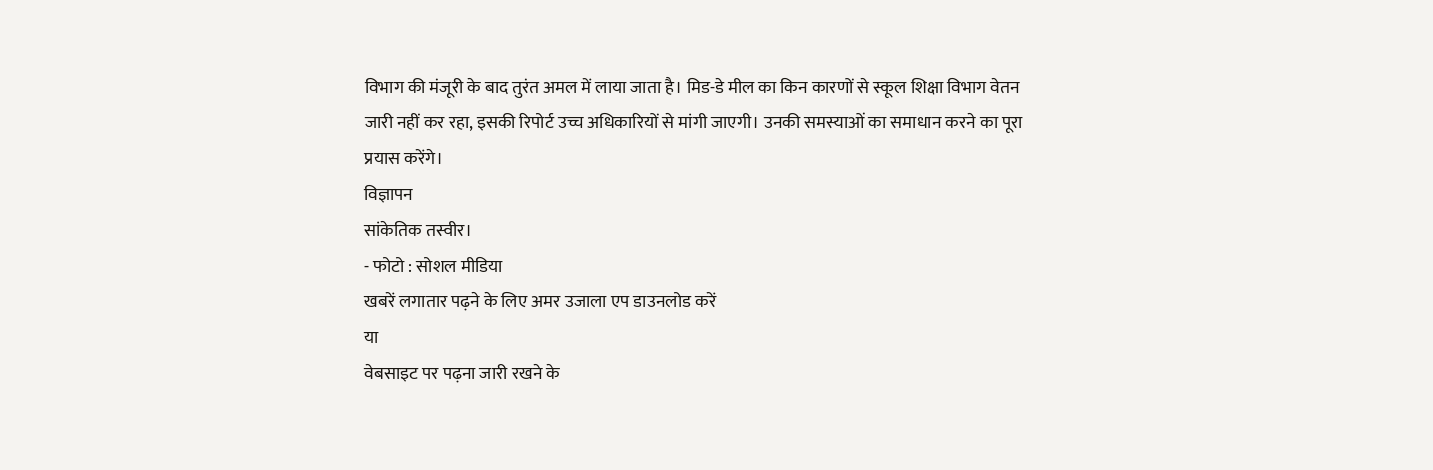विभाग की मंजूरी के बाद तुरंत अमल में लाया जाता है। मिड-डे मील का किन कारणों से स्कूल शिक्षा विभाग वेतन जारी नहीं कर रहा, इसकी रिपोर्ट उच्च अधिकारियों से मांगी जाएगी। उनकी समस्याओं का समाधान करने का पूरा प्रयास करेंगे।
विज्ञापन
सांकेतिक तस्वीर।
- फोटो : सोशल मीडिया
खबरें लगातार पढ़ने के लिए अमर उजाला एप डाउनलोड करें
या
वेबसाइट पर पढ़ना जारी रखने के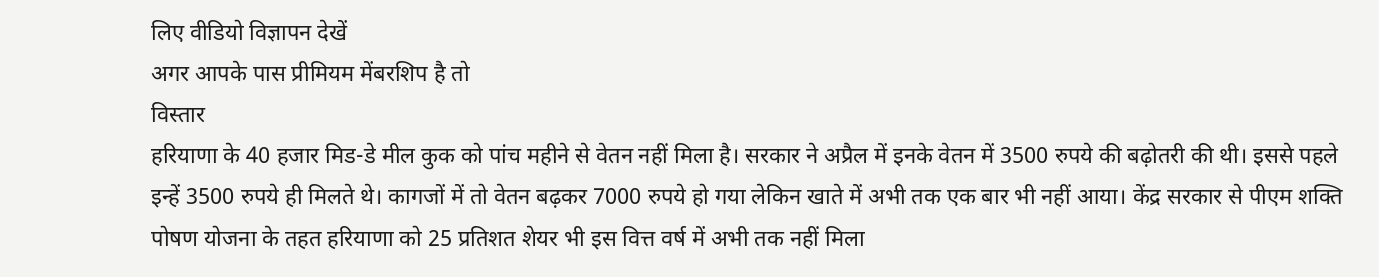लिए वीडियो विज्ञापन देखें
अगर आपके पास प्रीमियम मेंबरशिप है तो
विस्तार
हरियाणा के 40 हजार मिड-डे मील कुक को पांच महीने से वेतन नहीं मिला है। सरकार ने अप्रैल में इनके वेतन में 3500 रुपये की बढ़ोतरी की थी। इससे पहले इन्हें 3500 रुपये ही मिलते थे। कागजों में तो वेतन बढ़कर 7000 रुपये हो गया लेकिन खाते में अभी तक एक बार भी नहीं आया। केंद्र सरकार से पीएम शक्ति पोषण योजना के तहत हरियाणा को 25 प्रतिशत शेयर भी इस वित्त वर्ष में अभी तक नहीं मिला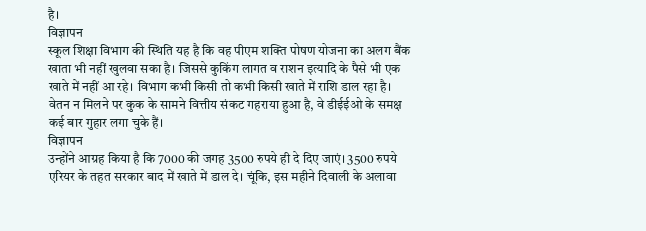है।
विज्ञापन
स्कूल शिक्षा विभाग की स्थिति यह है कि वह पीएम शक्ति पोषण योजना का अलग बैंक खाता भी नहीं खुलवा सका है। जिससे कुकिंग लागत व राशन इत्यादि के पैसे भी एक खाते में नहीं आ रहे। विभाग कभी किसी तो कभी किसी खाते में राशि डाल रहा है। वेतन न मिलने पर कुक के सामने वित्तीय संकट गहराया हुआ है, वे डीईईओ के समक्ष कई बार गुहार लगा चुके हैं।
विज्ञापन
उन्होंने आग्रह किया है कि 7000 की जगह 3500 रुपये ही दे दिए जाएं। 3500 रुपये एरियर के तहत सरकार बाद में खाते में डाल दे। चूंकि, इस महीने दिवाली के अलावा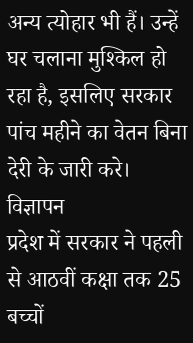अन्य त्योहार भी हैं। उन्हें घर चलाना मुश्किल हो रहा है, इसलिए सरकार पांच महीने का वेतन बिना देरी के जारी करे।
विज्ञापन
प्रदेश में सरकार ने पहली से आठवीं कक्षा तक 25 बच्चों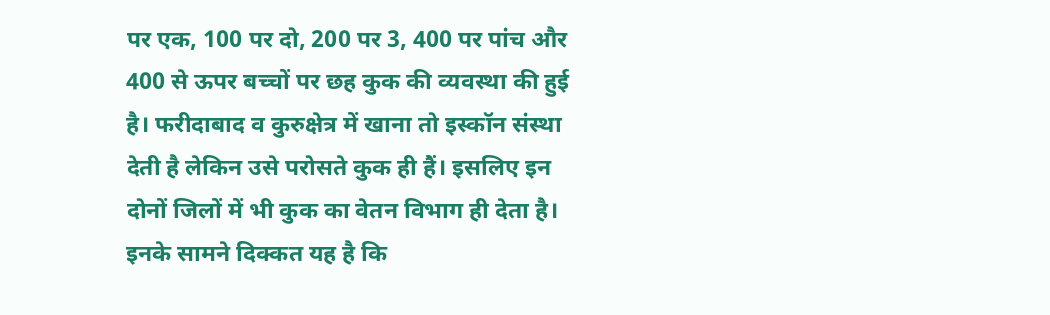पर एक, 100 पर दो, 200 पर 3, 400 पर पांच और 400 से ऊपर बच्चों पर छह कुक की व्यवस्था की हुई है। फरीदाबाद व कुरुक्षेत्र में खाना तो इस्कॉन संस्था देती है लेकिन उसे परोसते कुक ही हैं। इसलिए इन दोनों जिलों में भी कुक का वेतन विभाग ही देता है। इनके सामने दिक्कत यह है कि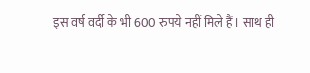इस वर्ष वर्दी के भी 600 रुपये नहीं मिले हैं। साथ ही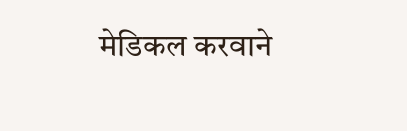मेडिकल करवाने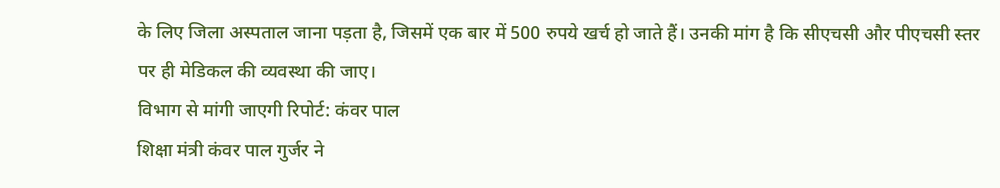के लिए जिला अस्पताल जाना पड़ता है, जिसमें एक बार में 500 रुपये खर्च हो जाते हैं। उनकी मांग है कि सीएचसी और पीएचसी स्तर पर ही मेडिकल की व्यवस्था की जाए।
विभाग से मांगी जाएगी रिपोर्ट: कंवर पाल
शिक्षा मंत्री कंवर पाल गुर्जर ने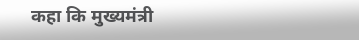कहा कि मुख्यमंत्री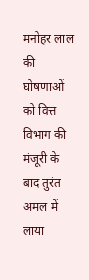मनोहर लाल की घोषणाओं को वित्त विभाग की मंजूरी के बाद तुरंत अमल में लाया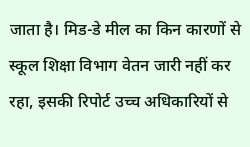जाता है। मिड-डे मील का किन कारणों से स्कूल शिक्षा विभाग वेतन जारी नहीं कर रहा, इसकी रिपोर्ट उच्च अधिकारियों से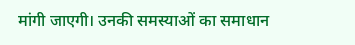मांगी जाएगी। उनकी समस्याओं का समाधान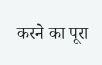करने का पूरा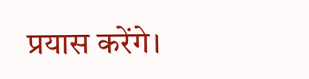प्रयास करेंगे।